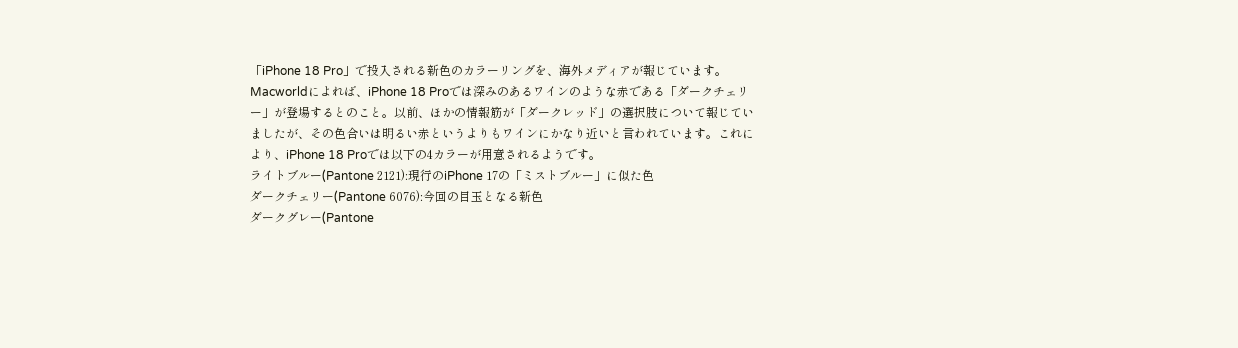「iPhone 18 Pro」で投入される新色のカラーリングを、海外メディアが報じています。
Macworldによれば、iPhone 18 Proでは深みのあるワインのような赤である「ダークチェリー」が登場するとのこと。以前、ほかの情報筋が「ダークレッド」の選択肢について報じていましたが、その色合いは明るい赤というよりもワインにかなり近いと言われています。これにより、iPhone 18 Proでは以下の4カラーが用意されるようです。
ライトブルー(Pantone 2121):現行のiPhone 17の「ミストブルー」に似た色
ダークチェリー(Pantone 6076):今回の目玉となる新色
ダークグレー(Pantone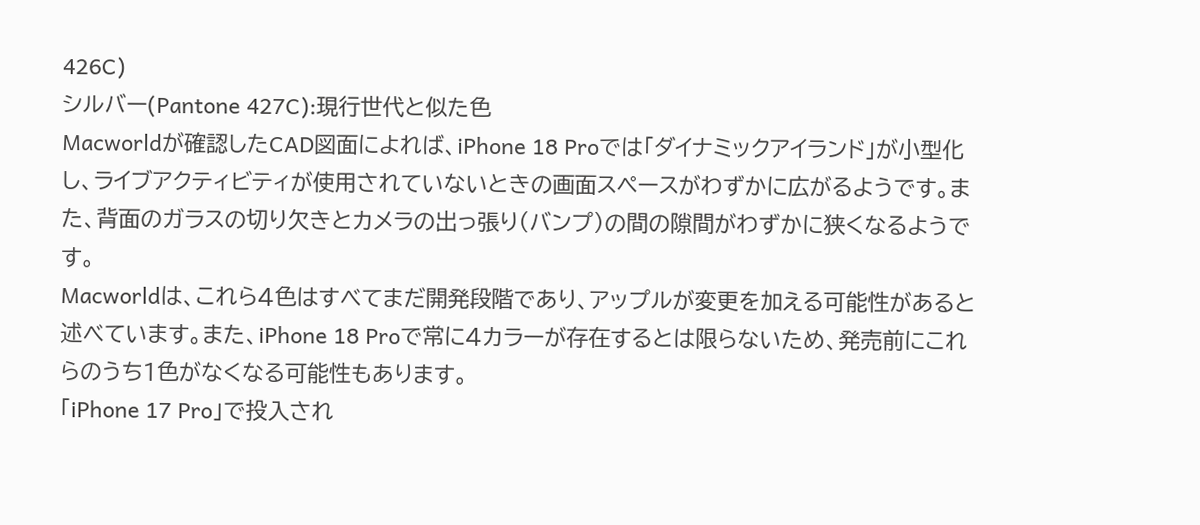426C)
シルバー(Pantone 427C):現行世代と似た色
Macworldが確認したCAD図面によれば、iPhone 18 Proでは「ダイナミックアイランド」が小型化し、ライブアクティビティが使用されていないときの画面スペースがわずかに広がるようです。また、背面のガラスの切り欠きとカメラの出っ張り(バンプ)の間の隙間がわずかに狭くなるようです。
Macworldは、これら4色はすべてまだ開発段階であり、アップルが変更を加える可能性があると述べています。また、iPhone 18 Proで常に4カラーが存在するとは限らないため、発売前にこれらのうち1色がなくなる可能性もあります。
「iPhone 17 Pro」で投入され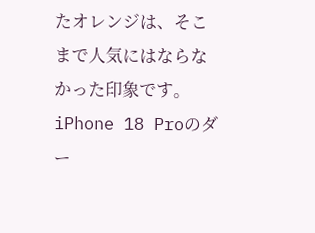たオレンジは、そこまで人気にはならなかった印象です。iPhone 18 Proのダー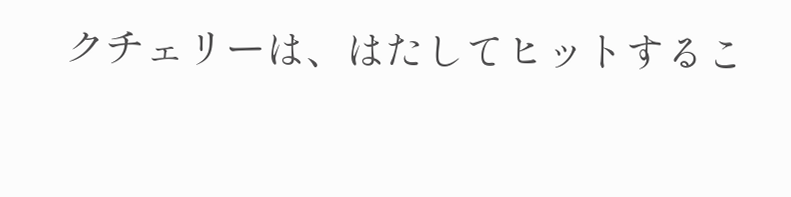クチェリーは、はたしてヒットするこ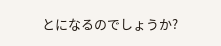とになるのでしょうか?